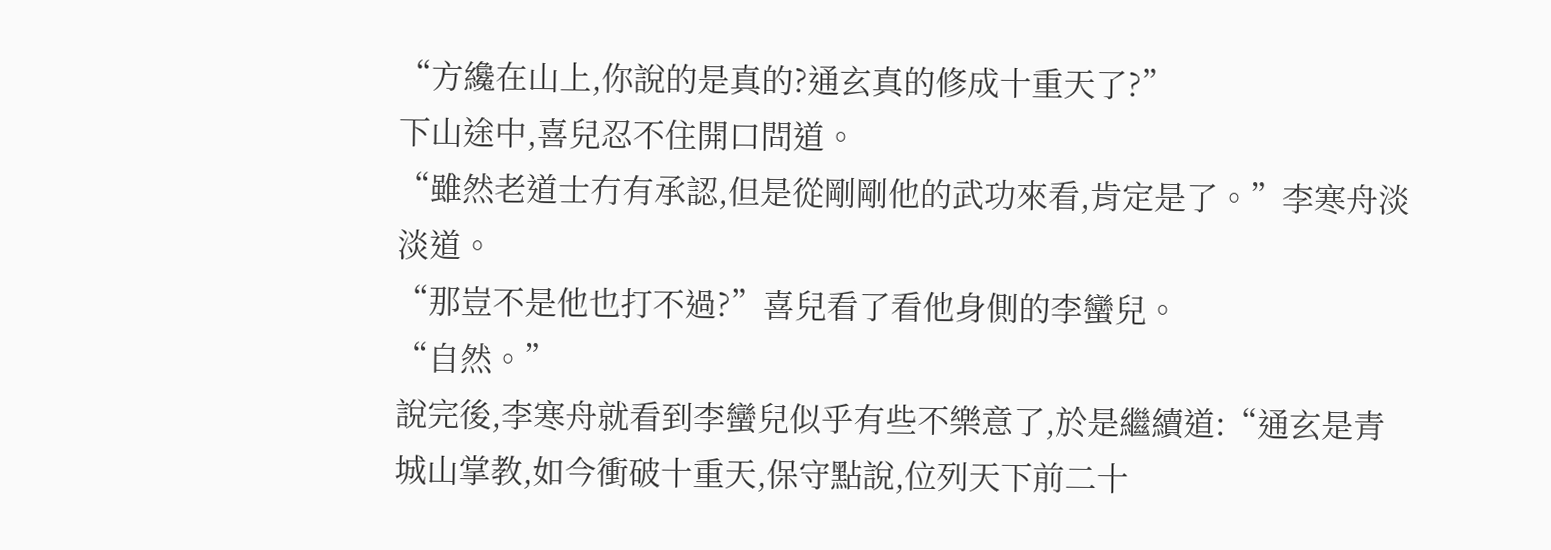“方纔在山上,你說的是真的?通玄真的修成十重天了?”
下山途中,喜兒忍不住開口問道。
“雖然老道士冇有承認,但是從剛剛他的武功來看,肯定是了。”李寒舟淡淡道。
“那豈不是他也打不過?”喜兒看了看他身側的李蠻兒。
“自然。”
說完後,李寒舟就看到李蠻兒似乎有些不樂意了,於是繼續道:“通玄是青城山掌教,如今衝破十重天,保守點說,位列天下前二十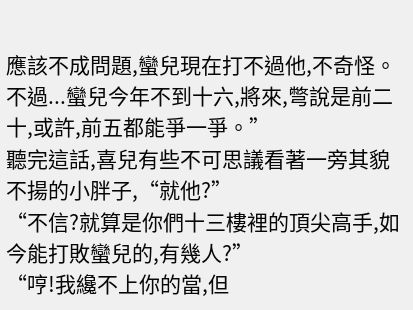應該不成問題,蠻兒現在打不過他,不奇怪。不過...蠻兒今年不到十六,將來,彆說是前二十,或許,前五都能爭一爭。”
聽完這話,喜兒有些不可思議看著一旁其貌不揚的小胖子,“就他?”
“不信?就算是你們十三樓裡的頂尖高手,如今能打敗蠻兒的,有幾人?”
“哼!我纔不上你的當,但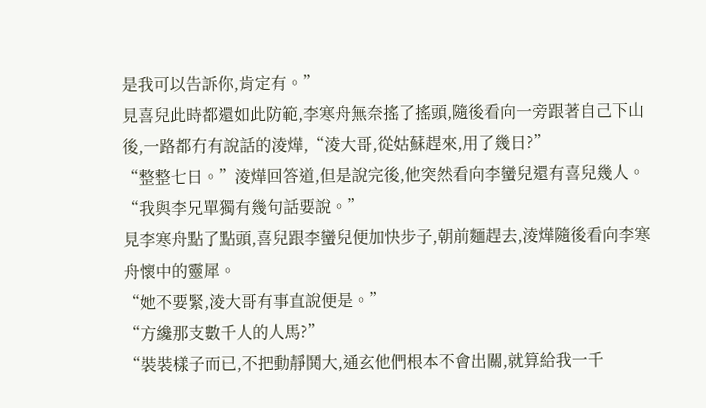是我可以告訴你,肯定有。”
見喜兒此時都還如此防範,李寒舟無奈搖了搖頭,隨後看向一旁跟著自己下山後,一路都冇有說話的淩燁,“淩大哥,從姑蘇趕來,用了幾日?”
“整整七日。”淩燁回答道,但是說完後,他突然看向李蠻兒還有喜兒幾人。“我與李兄單獨有幾句話要說。”
見李寒舟點了點頭,喜兒跟李蠻兒便加快步子,朝前麵趕去,淩燁隨後看向李寒舟懷中的靈犀。
“她不要緊,淩大哥有事直說便是。”
“方纔那支數千人的人馬?”
“裝裝樣子而已,不把動靜鬨大,通玄他們根本不會出關,就算給我一千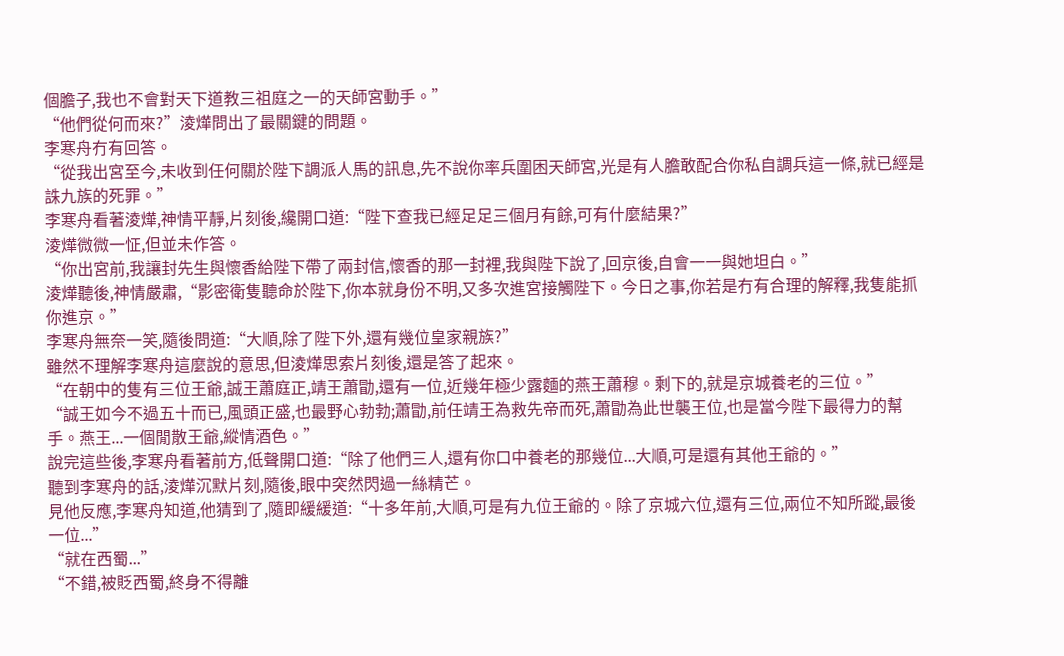個膽子,我也不會對天下道教三祖庭之一的天師宮動手。”
“他們從何而來?”淩燁問出了最關鍵的問題。
李寒舟冇有回答。
“從我出宮至今,未收到任何關於陛下調派人馬的訊息,先不說你率兵圍困天師宮,光是有人膽敢配合你私自調兵這一條,就已經是誅九族的死罪。”
李寒舟看著淩燁,神情平靜,片刻後,纔開口道:“陛下查我已經足足三個月有餘,可有什麼結果?”
淩燁微微一怔,但並未作答。
“你出宮前,我讓封先生與懷香給陛下帶了兩封信,懷香的那一封裡,我與陛下說了,回京後,自會一一與她坦白。”
淩燁聽後,神情嚴肅,“影密衛隻聽命於陛下,你本就身份不明,又多次進宮接觸陛下。今日之事,你若是冇有合理的解釋,我隻能抓你進京。”
李寒舟無奈一笑,隨後問道:“大順,除了陛下外,還有幾位皇家親族?”
雖然不理解李寒舟這麼說的意思,但淩燁思索片刻後,還是答了起來。
“在朝中的隻有三位王爺,誠王蕭庭正,靖王蕭勖,還有一位,近幾年極少露麵的燕王蕭穆。剩下的,就是京城養老的三位。”
“誠王如今不過五十而已,風頭正盛,也最野心勃勃;蕭勖,前任靖王為救先帝而死,蕭勖為此世襲王位,也是當今陛下最得力的幫手。燕王...一個閒散王爺,縱情酒色。”
說完這些後,李寒舟看著前方,低聲開口道:“除了他們三人,還有你口中養老的那幾位...大順,可是還有其他王爺的。”
聽到李寒舟的話,淩燁沉默片刻,隨後,眼中突然閃過一絲精芒。
見他反應,李寒舟知道,他猜到了,隨即緩緩道:“十多年前,大順,可是有九位王爺的。除了京城六位,還有三位,兩位不知所蹤,最後一位...”
“就在西蜀...”
“不錯,被貶西蜀,終身不得離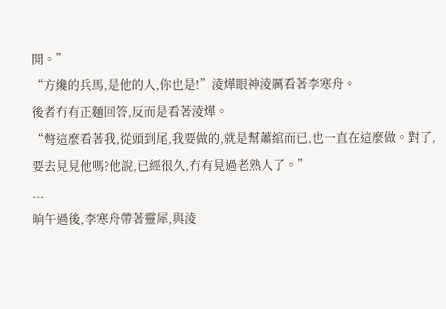開。”
“方纔的兵馬,是他的人,你也是!”淩燁眼神淩厲看著李寒舟。
後者冇有正麵回答,反而是看著淩燁。
“彆這麼看著我,從頭到尾,我要做的,就是幫蕭綰而已,也一直在這麼做。對了,要去見見他嗎?他說,已經很久,冇有見過老熟人了。”
...
晌午過後,李寒舟帶著靈犀,與淩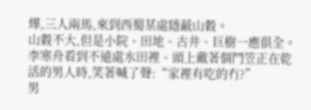燁,三人兩馬,來到西蜀某處隱蔽山穀。
山穀不大,但是小院、田地、古井、巨樹一應俱全。
李寒舟看到不遠處水田裡、頭上戴著個鬥笠正在乾活的男人時,笑著喊了聲:“家裡有吃的冇?”
男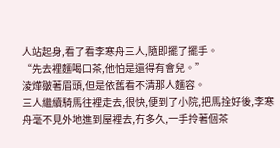人站起身,看了看李寒舟三人,隨即擺了擺手。
“先去裡麵喝口茶,他怕是還得有會兒。”
淩燁皺著眉頭,但是依舊看不清那人麵容。
三人繼續騎馬往裡走去,很快,便到了小院,把馬拴好後,李寒舟毫不見外地進到屋裡去,冇多久,一手拎著個茶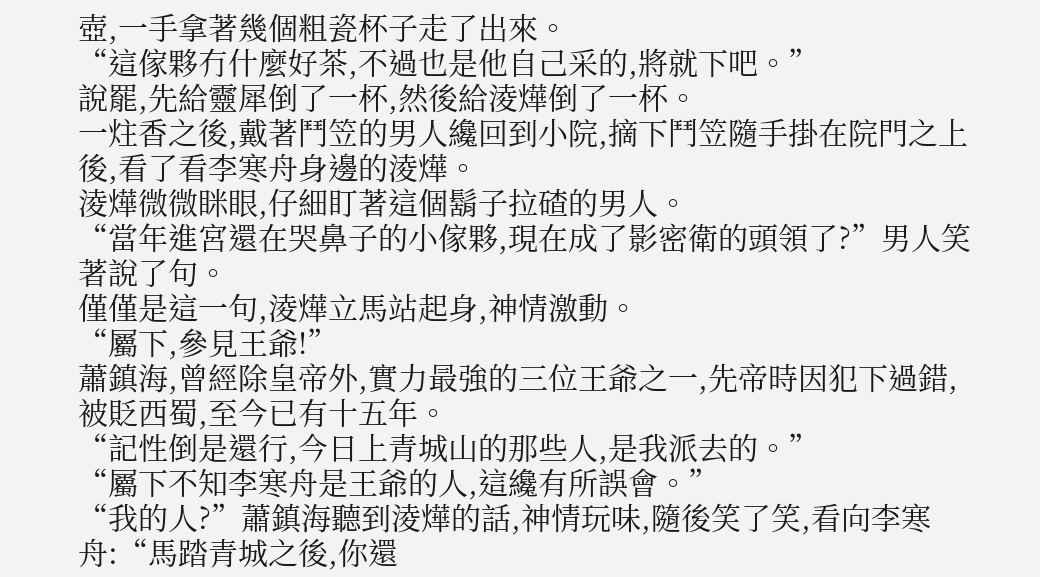壺,一手拿著幾個粗瓷杯子走了出來。
“這傢夥冇什麼好茶,不過也是他自己采的,將就下吧。”
說罷,先給靈犀倒了一杯,然後給淩燁倒了一杯。
一炷香之後,戴著鬥笠的男人纔回到小院,摘下鬥笠隨手掛在院門之上後,看了看李寒舟身邊的淩燁。
淩燁微微眯眼,仔細盯著這個鬍子拉碴的男人。
“當年進宮還在哭鼻子的小傢夥,現在成了影密衛的頭領了?”男人笑著說了句。
僅僅是這一句,淩燁立馬站起身,神情激動。
“屬下,參見王爺!”
蕭鎮海,曾經除皇帝外,實力最強的三位王爺之一,先帝時因犯下過錯,被貶西蜀,至今已有十五年。
“記性倒是還行,今日上青城山的那些人,是我派去的。”
“屬下不知李寒舟是王爺的人,這纔有所誤會。”
“我的人?”蕭鎮海聽到淩燁的話,神情玩味,隨後笑了笑,看向李寒舟:“馬踏青城之後,你還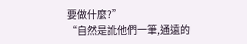要做什麼?”
“自然是訛他們一筆,通遠的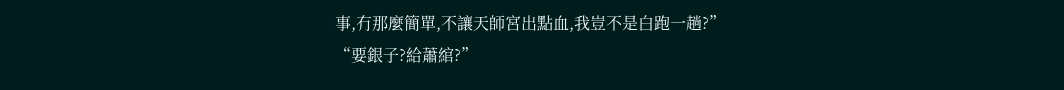事,冇那麼簡單,不讓天師宮出點血,我豈不是白跑一趟?”
“要銀子?給蕭綰?”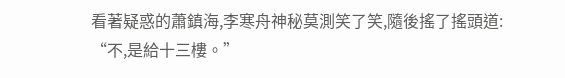看著疑惑的蕭鎮海,李寒舟神秘莫測笑了笑,隨後搖了搖頭道:
“不,是給十三樓。”